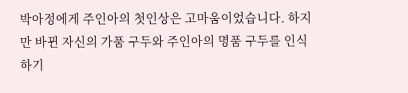박아정에게 주인아의 첫인상은 고마움이었습니다. 하지만 바뀐 자신의 가품 구두와 주인아의 명품 구두를 인식하기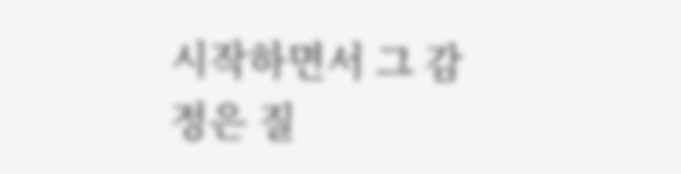시작하면서 그 감정은 질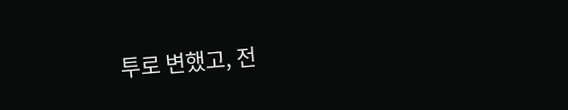투로 변했고, 전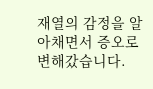재열의 감정을 알아채면서 증오로 변해갔습니다.